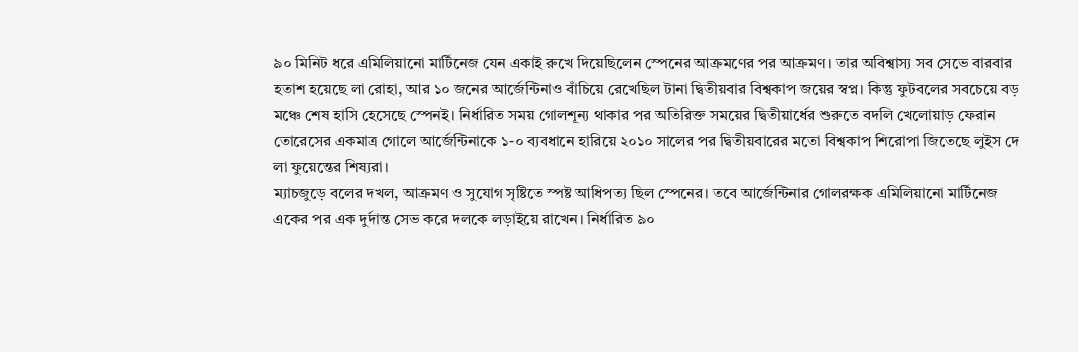৯০ মিনিট ধরে এমিলিয়ানো মার্টিনেজ যেন একাই রুখে দিয়েছিলেন স্পেনের আক্রমণের পর আক্রমণ। তার অবিশ্বাস্য সব সেভে বারবার হতাশ হয়েছে লা রোহা, আর ১০ জনের আর্জেন্টিনাও বাঁচিয়ে রেখেছিল টানা দ্বিতীয়বার বিশ্বকাপ জয়ের স্বপ্ন। কিন্তু ফুটবলের সবচেয়ে বড় মঞ্চে শেষ হাসি হেসেছে স্পেনই। নির্ধারিত সময় গোলশূন্য থাকার পর অতিরিক্ত সময়ের দ্বিতীয়ার্ধের শুরুতে বদলি খেলোয়াড় ফেরান তোরেসের একমাত্র গোলে আর্জেন্টিনাকে ১-০ ব্যবধানে হারিয়ে ২০১০ সালের পর দ্বিতীয়বারের মতো বিশ্বকাপ শিরোপা জিতেছে লুইস দে লা ফুয়েন্তের শিষ্যরা।
ম্যাচজুড়ে বলের দখল, আক্রমণ ও সুযোগ সৃষ্টিতে স্পষ্ট আধিপত্য ছিল স্পেনের। তবে আর্জেন্টিনার গোলরক্ষক এমিলিয়ানো মার্টিনেজ একের পর এক দুর্দান্ত সেভ করে দলকে লড়াইয়ে রাখেন। নির্ধারিত ৯০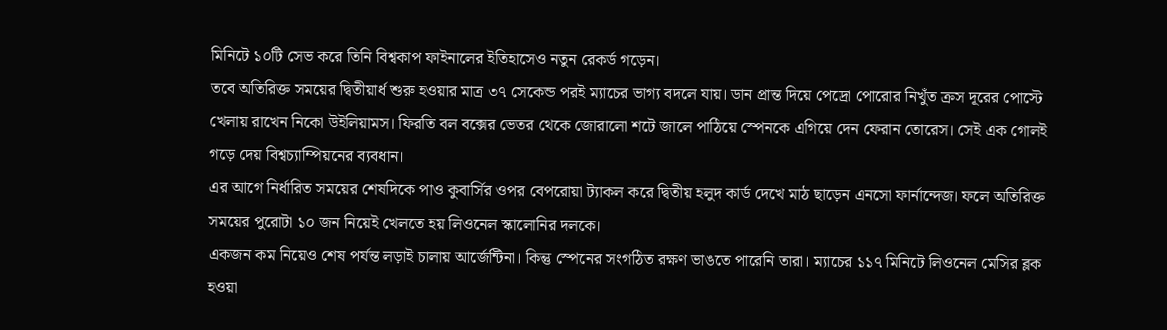মিনিটে ১০টি সেভ করে তিনি বিশ্বকাপ ফাইনালের ইতিহাসেও নতুন রেকর্ড গড়েন।
তবে অতিরিক্ত সময়ের দ্বিতীয়ার্ধ শুরু হওয়ার মাত্র ৩৭ সেকেন্ড পরই ম্যাচের ভাগ্য বদলে যায়। ডান প্রান্ত দিয়ে পেদ্রো পোরোর নিখুঁত ক্রস দূরের পোস্টে খেলায় রাখেন নিকো উইলিয়ামস। ফিরতি বল বক্সের ভেতর থেকে জোরালো শটে জালে পাঠিয়ে স্পেনকে এগিয়ে দেন ফেরান তোরেস। সেই এক গোলই গড়ে দেয় বিশ্বচ্যাম্পিয়নের ব্যবধান।
এর আগে নির্ধারিত সময়ের শেষদিকে পাও কুবার্সির ওপর বেপরোয়া ট্যাকল করে দ্বিতীয় হলুদ কার্ড দেখে মাঠ ছাড়েন এনসো ফার্নান্দেজ। ফলে অতিরিক্ত সময়ের পুরোটা ১০ জন নিয়েই খেলতে হয় লিওনেল স্কালোনির দলকে।
একজন কম নিয়েও শেষ পর্যন্ত লড়াই চালায় আর্জেন্টিনা। কিন্তু স্পেনের সংগঠিত রক্ষণ ভাঙতে পারেনি তারা। ম্যাচের ১১৭ মিনিটে লিওনেল মেসির ব্লক হওয়া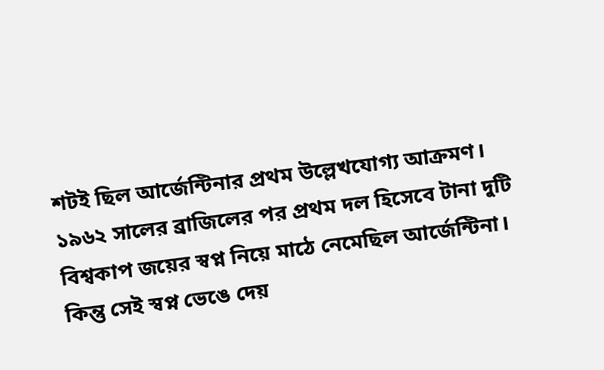শটই ছিল আর্জেন্টিনার প্রথম উল্লেখযোগ্য আক্রমণ।
১৯৬২ সালের ব্রাজিলের পর প্রথম দল হিসেবে টানা দুটি বিশ্বকাপ জয়ের স্বপ্ন নিয়ে মাঠে নেমেছিল আর্জেন্টিনা। কিন্তু সেই স্বপ্ন ভেঙে দেয়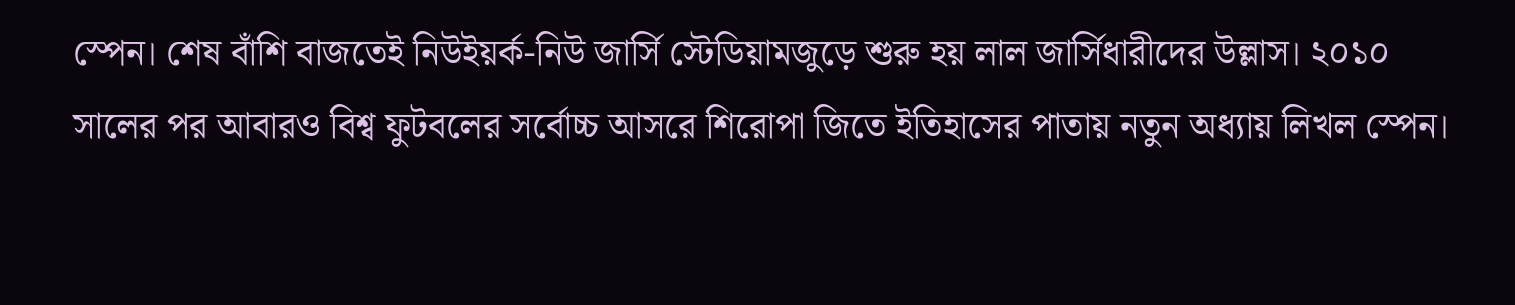স্পেন। শেষ বাঁশি বাজতেই নিউইয়র্ক-নিউ জার্সি স্টেডিয়ামজুড়ে শুরু হয় লাল জার্সিধারীদের উল্লাস। ২০১০ সালের পর আবারও বিশ্ব ফুটবলের সর্বোচ্চ আসরে শিরোপা জিতে ইতিহাসের পাতায় নতুন অধ্যায় লিখল স্পেন।